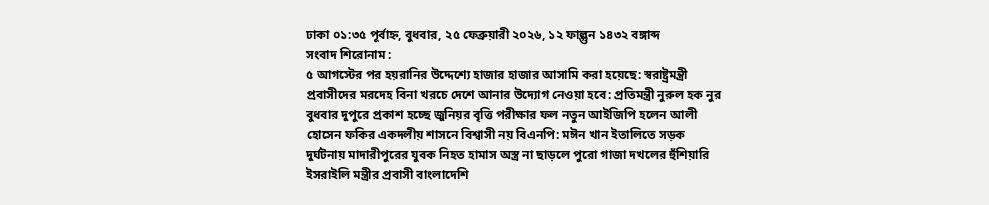ঢাকা ০১:৩৫ পূর্বাহ্ন, বুধবার, ২৫ ফেব্রুয়ারী ২০২৬, ১২ ফাল্গুন ১৪৩২ বঙ্গাব্দ
সংবাদ শিরোনাম :
৫ আগস্টের পর হয়রানির উদ্দেশ্যে হাজার হাজার আসামি করা হয়েছে: স্বরাষ্ট্রমন্ত্রী প্রবাসীদের মরদেহ বিনা খরচে দেশে আনার উদ্যোগ নেওয়া হবে: প্রতিমন্ত্রী নুরুল হক নুর বুধবার দুপুরে প্রকাশ হচ্ছে জুনিয়র বৃত্তি পরীক্ষার ফল নতুন আইজিপি হলেন আলী হোসেন ফকির একদলীয় শাসনে বিশ্বাসী নয় বিএনপি: মঈন খান ইতালিতে সড়ক দুর্ঘটনায় মাদারীপুরের যুবক নিহত হামাস অস্ত্র না ছাড়লে পুরো গাজা দখলের হুঁশিয়ারি ইসরাইলি মন্ত্রীর প্রবাসী বাংলাদেশি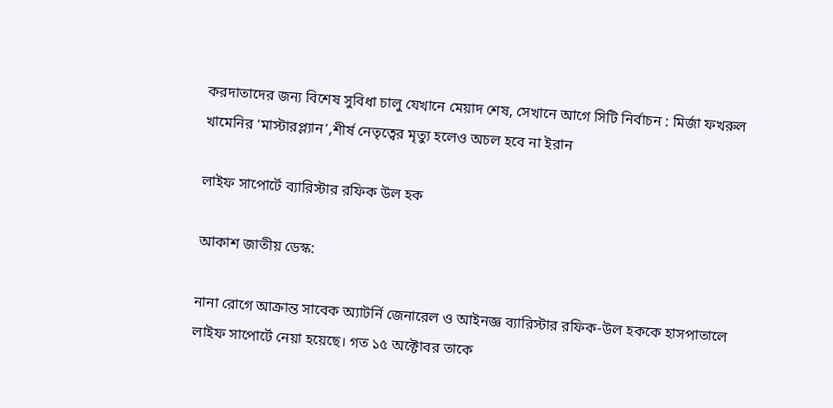করদাতাদের জন্য বিশেষ সুবিধা চালু যেখানে মেয়াদ শেষ, সেখানে আগে সিটি নির্বাচন : মির্জা ফখরুল খামেনির ‘মাস্টারপ্ল্যান’,শীর্ষ নেতৃত্বের মৃত্যু হলেও অচল হবে না ইরান

লাইফ সাপোর্টে ব্যারিস্টার রফিক উল হক

আকাশ জাতীয় ডেস্ক:

নানা রোগে আক্রান্ত সাবেক অ্যাটর্নি জেনারেল ও আইনজ্ঞ ব্যারিস্টার রফিক-উল হককে হাসপাতালে লাইফ সাপোর্টে নেয়া হয়েছে। গত ১৫ অক্টোবর তাকে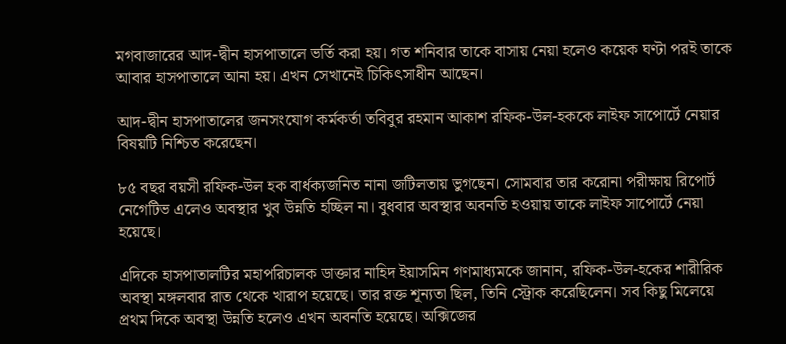মগবাজারের আদ-দ্বীন হাসপাতালে ভর্তি করা হয়। গত শনিবার তাকে বাসায় নেয়া হলেও কয়েক ঘণ্টা পরই তাকে আবার হাসপাতালে আনা হয়। এখন সেখানেই চিকিৎসাধীন আছেন।

আদ-দ্বীন হাসপাতালের জনসংযোগ কর্মকর্তা তবিবুর রহমান আকাশ রফিক-উল-হককে লাইফ সাপোর্টে নেয়ার বিষয়টি নিশ্চিত করেছেন।

৮৫ বছর বয়সী রফিক-উল হক বার্ধক্যজনিত নানা জটিলতায় ভুগছেন। সোমবার তার করোনা পরীক্ষায় রিপোর্ট নেগেটিভ এলেও অবস্থার খুব উন্নতি হচ্ছিল না। বুধবার অবস্থার অবনতি হওয়ায় তাকে লাইফ সাপোর্টে নেয়া হয়েছে।

এদিকে হাসপাতালটির মহাপরিচালক ডাক্তার নাহিদ ইয়াসমিন গণমাধ্যমকে জানান, রফিক-উল-হকের শারীরিক অবস্থা মঙ্গলবার রাত থেকে খারাপ হয়েছে। তার রক্ত শূন্যতা ছিল, তিনি স্ট্রোক করেছিলেন। সব কিছু মিলেয়ে প্রথম দিকে অবস্থা উন্নতি হলেও এখন অবনতি হয়েছে। অক্সিজের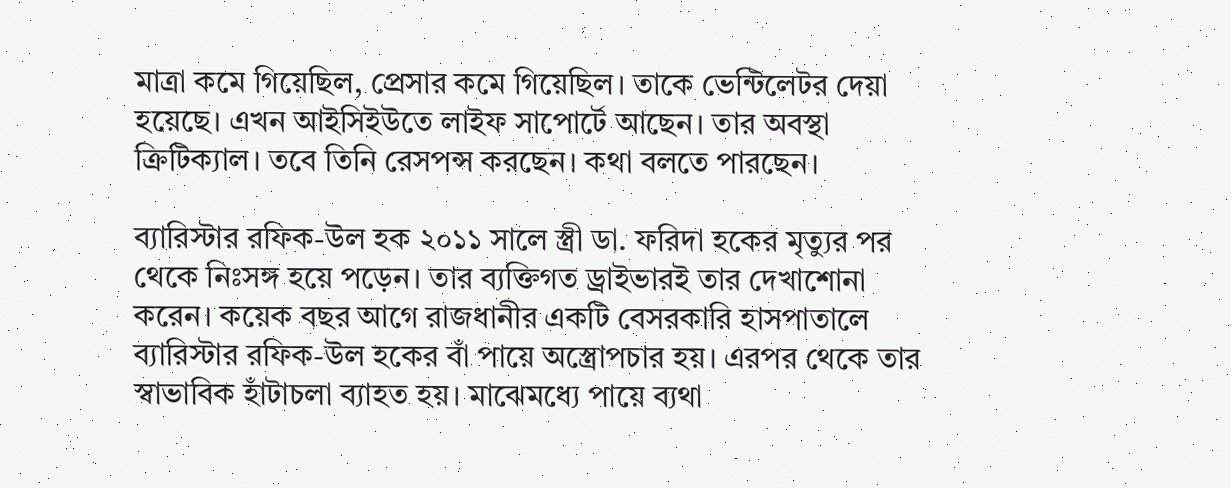মাত্রা কমে গিয়েছিল, প্রেসার কমে গিয়েছিল। তাকে ভেন্টিলেটর দেয়া হয়েছে। এখন আইসিইউতে লাইফ সাপোর্টে আছেন। তার অবস্থা ক্রিটিক্যাল। তবে তিনি রেসপন্স করছেন। কথা বলতে পারছেন।

ব্যারিস্টার রফিক-উল হক ২০১১ সালে স্ত্রী ডা. ফরিদা হকের মৃত্যুর পর থেকে নিঃসঙ্গ হয়ে পড়েন। তার ব্যক্তিগত ড্রাইভারই তার দেখাশোনা করেন। কয়েক বছর আগে রাজধানীর একটি বেসরকারি হাসপাতালে ব্যারিস্টার রফিক-উল হকের বাঁ পায়ে অস্ত্রোপচার হয়। এরপর থেকে তার স্বাভাবিক হাঁটাচলা ব্যাহত হয়। মাঝেমধ্যে পায়ে ব্যথা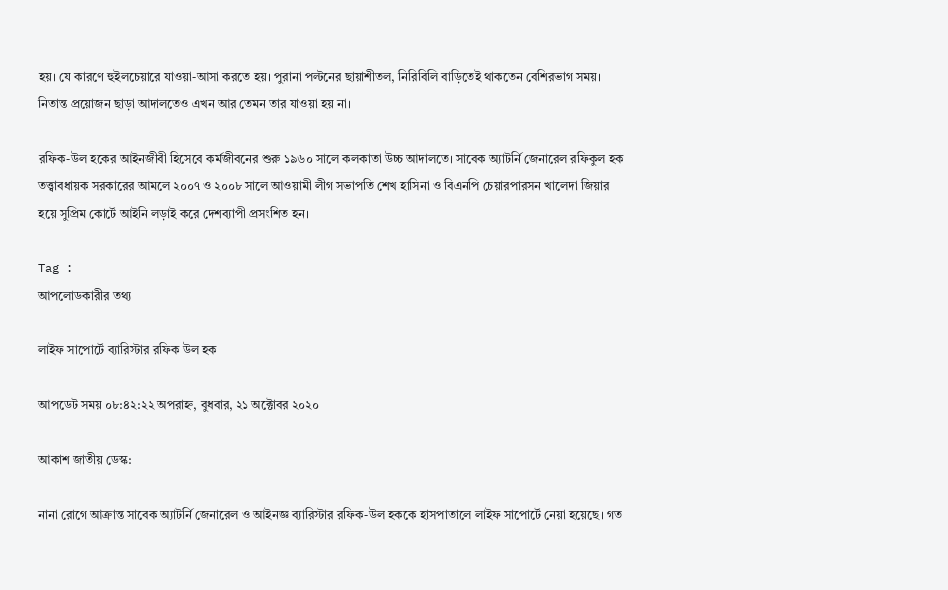হয়। যে কারণে হুইলচেয়ারে যাওয়া-আসা করতে হয়। পুরানা পল্টনের ছায়াশীতল, নিরিবিলি বাড়িতেই থাকতেন বেশিরভাগ সময়। নিতান্ত প্রয়োজন ছাড়া আদালতেও এখন আর তেমন তার যাওয়া হয় না।

রফিক-উল হকের আইনজীবী হিসেবে কর্মজীবনের শুরু ১৯৬০ সালে কলকাতা উচ্চ আদালতে। সাবেক অ্যাটর্নি জেনারেল রফিকুল হক তত্ত্বাবধায়ক সরকারের আমলে ২০০৭ ও ২০০৮ সালে আওয়ামী লীগ সভাপতি শেখ হাসিনা ও বিএনপি চেয়ারপারসন খালেদা জিয়ার হয়ে সুপ্রিম কোর্টে আইনি লড়াই করে দেশব্যাপী প্রসংশিত হন।

Tag :
আপলোডকারীর তথ্য

লাইফ সাপোর্টে ব্যারিস্টার রফিক উল হক

আপডেট সময় ০৮:৪২:২২ অপরাহ্ন, বুধবার, ২১ অক্টোবর ২০২০

আকাশ জাতীয় ডেস্ক:

নানা রোগে আক্রান্ত সাবেক অ্যাটর্নি জেনারেল ও আইনজ্ঞ ব্যারিস্টার রফিক-উল হককে হাসপাতালে লাইফ সাপোর্টে নেয়া হয়েছে। গত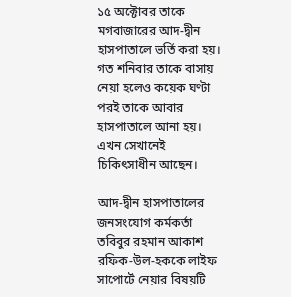১৫ অক্টোবর তাকে মগবাজারের আদ-দ্বীন হাসপাতালে ভর্তি করা হয়। গত শনিবার তাকে বাসায় নেয়া হলেও কয়েক ঘণ্টা পরই তাকে আবার হাসপাতালে আনা হয়। এখন সেখানেই চিকিৎসাধীন আছেন।

আদ-দ্বীন হাসপাতালের জনসংযোগ কর্মকর্তা তবিবুর রহমান আকাশ রফিক-উল-হককে লাইফ সাপোর্টে নেয়ার বিষয়টি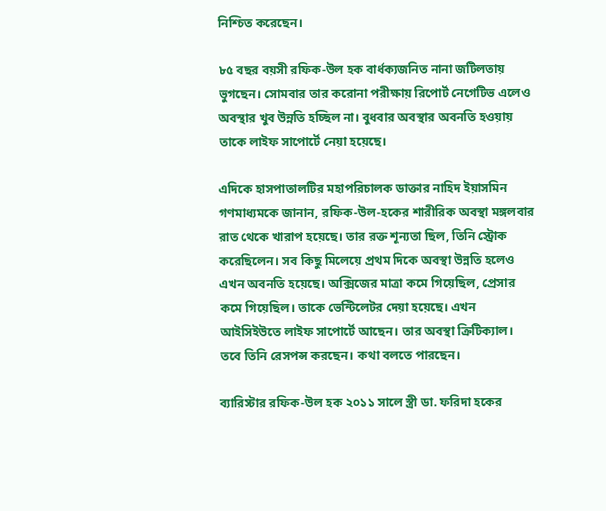নিশ্চিত করেছেন।

৮৫ বছর বয়সী রফিক-উল হক বার্ধক্যজনিত নানা জটিলতায় ভুগছেন। সোমবার তার করোনা পরীক্ষায় রিপোর্ট নেগেটিভ এলেও অবস্থার খুব উন্নতি হচ্ছিল না। বুধবার অবস্থার অবনতি হওয়ায় তাকে লাইফ সাপোর্টে নেয়া হয়েছে।

এদিকে হাসপাতালটির মহাপরিচালক ডাক্তার নাহিদ ইয়াসমিন গণমাধ্যমকে জানান, রফিক-উল-হকের শারীরিক অবস্থা মঙ্গলবার রাত থেকে খারাপ হয়েছে। তার রক্ত শূন্যতা ছিল, তিনি স্ট্রোক করেছিলেন। সব কিছু মিলেয়ে প্রথম দিকে অবস্থা উন্নতি হলেও এখন অবনতি হয়েছে। অক্সিজের মাত্রা কমে গিয়েছিল, প্রেসার কমে গিয়েছিল। তাকে ভেন্টিলেটর দেয়া হয়েছে। এখন আইসিইউতে লাইফ সাপোর্টে আছেন। তার অবস্থা ক্রিটিক্যাল। তবে তিনি রেসপন্স করছেন। কথা বলতে পারছেন।

ব্যারিস্টার রফিক-উল হক ২০১১ সালে স্ত্রী ডা. ফরিদা হকের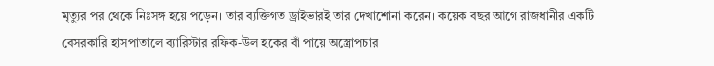মৃত্যুর পর থেকে নিঃসঙ্গ হয়ে পড়েন। তার ব্যক্তিগত ড্রাইভারই তার দেখাশোনা করেন। কয়েক বছর আগে রাজধানীর একটি বেসরকারি হাসপাতালে ব্যারিস্টার রফিক-উল হকের বাঁ পায়ে অস্ত্রোপচার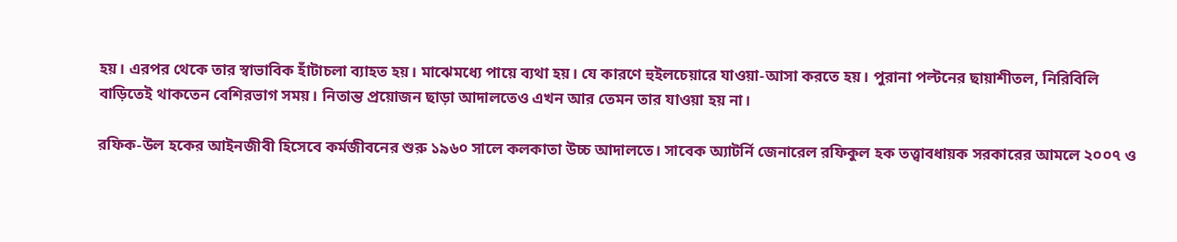হয়। এরপর থেকে তার স্বাভাবিক হাঁটাচলা ব্যাহত হয়। মাঝেমধ্যে পায়ে ব্যথা হয়। যে কারণে হুইলচেয়ারে যাওয়া-আসা করতে হয়। পুরানা পল্টনের ছায়াশীতল, নিরিবিলি বাড়িতেই থাকতেন বেশিরভাগ সময়। নিতান্ত প্রয়োজন ছাড়া আদালতেও এখন আর তেমন তার যাওয়া হয় না।

রফিক-উল হকের আইনজীবী হিসেবে কর্মজীবনের শুরু ১৯৬০ সালে কলকাতা উচ্চ আদালতে। সাবেক অ্যাটর্নি জেনারেল রফিকুল হক তত্ত্বাবধায়ক সরকারের আমলে ২০০৭ ও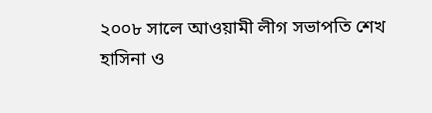২০০৮ সালে আওয়ামী লীগ সভাপতি শেখ হাসিনা ও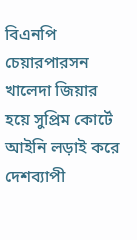বিএনপি চেয়ারপারসন খালেদা জিয়ার হয়ে সুপ্রিম কোর্টে আইনি লড়াই করে দেশব্যাপী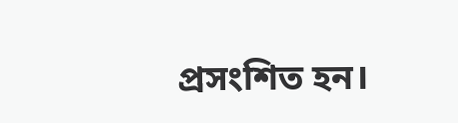প্রসংশিত হন।